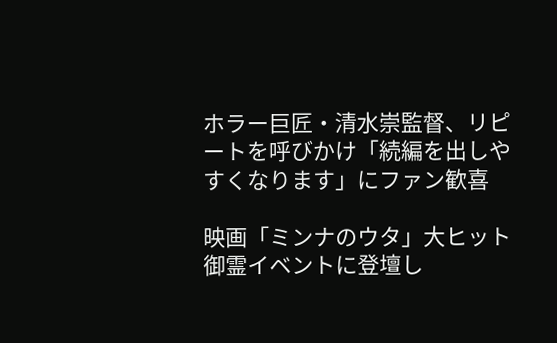ホラー巨匠・清水崇監督、リピートを呼びかけ「続編を出しやすくなります」にファン歓喜

映画「ミンナのウタ」大ヒット御霊イベントに登壇し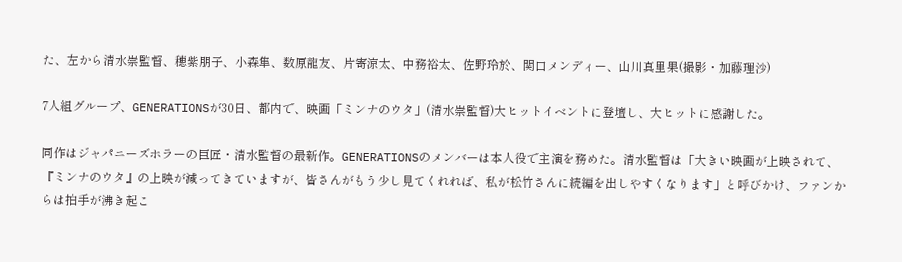た、左から清水崇監督、穂紫朋子、小森隼、数原龍友、片寄涼太、中務裕太、佐野玲於、関口メンディー、山川真里果(撮影・加藤理沙)

7人組グループ、GENERATIONSが30日、都内で、映画「ミンナのウタ」(清水崇監督)大ヒットイベントに登壇し、大ヒットに感謝した。

同作はジャパニーズホラーの巨匠・清水監督の最新作。GENERATIONSのメンバーは本人役で主演を務めた。清水監督は「大きい映画が上映されて、『ミンナのウタ』の上映が減ってきていますが、皆さんがもう少し見てくれれば、私が松竹さんに続編を出しやすくなります」と呼びかけ、ファンからは拍手が沸き起こ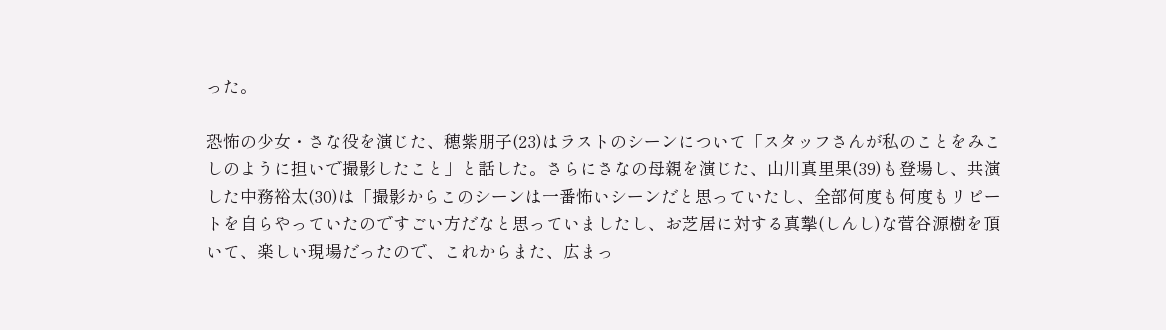った。

恐怖の少女・さな役を演じた、穂紫朋子(23)はラストのシーンについて「スタッフさんが私のことをみこしのように担いで撮影したこと」と話した。さらにさなの母親を演じた、山川真里果(39)も登場し、共演した中務裕太(30)は「撮影からこのシーンは一番怖いシーンだと思っていたし、全部何度も何度もリピートを自らやっていたのですごい方だなと思っていましたし、お芝居に対する真摯(しんし)な菅谷源樹を頂いて、楽しい現場だったので、これからまた、広まっ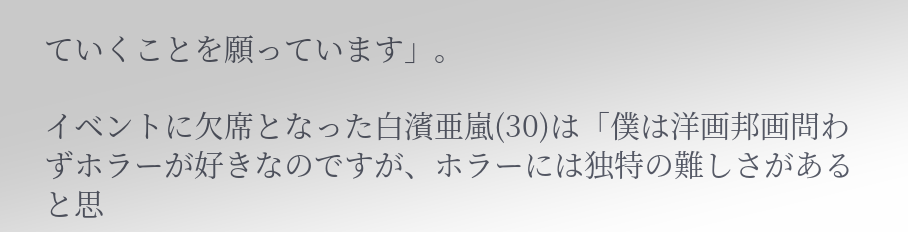ていくことを願っています」。

イベントに欠席となった白濱亜嵐(30)は「僕は洋画邦画問わずホラーが好きなのですが、ホラーには独特の難しさがあると思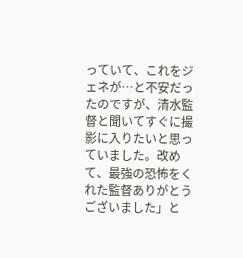っていて、これをジェネが…と不安だったのですが、清水監督と聞いてすぐに撮影に入りたいと思っていました。改めて、最強の恐怖をくれた監督ありがとうございました」と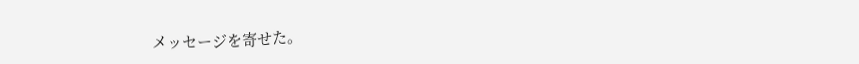メッセージを寄せた。